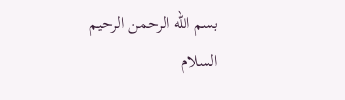بسم الله الرحمن الرحيم
السلام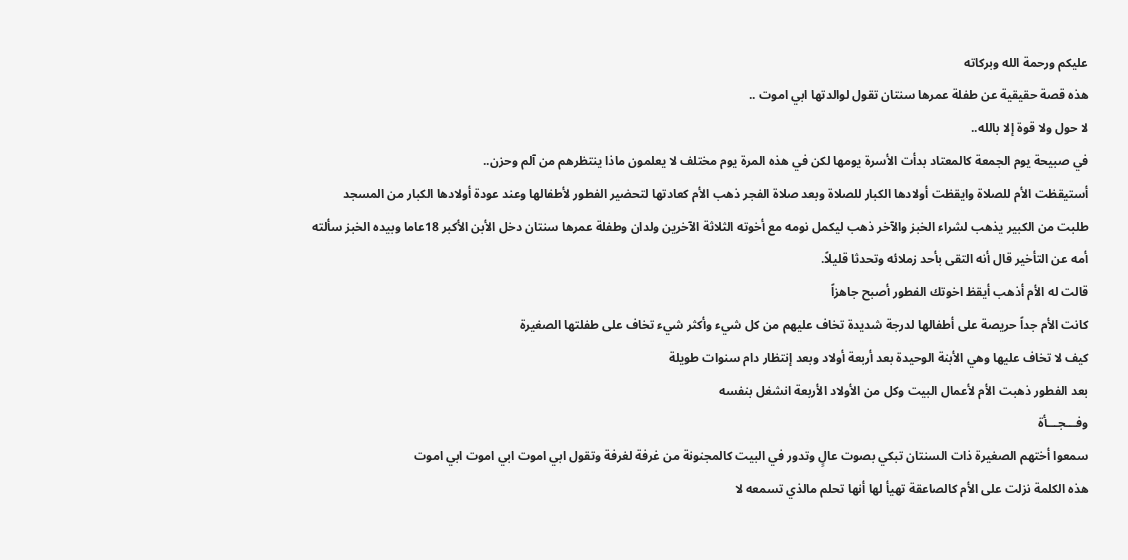عليكم ورحمة الله وبركاته
هذه قصة حقيقية عن طفلة عمرها سنتان تقول لوالدتها ابي اموت ..
لا حول ولا قوة إلا بالله..
في صبيحة يوم الجمعة كالمعتاد بدأت الأسرة يومها لكن في هذه المرة يوم مختلف لا يعلمون ماذا ينتظرهم من آلم وحزن..
أستيقظت الأم للصلاة وايقظت أولادها الكبار للصلاة وبعد صلاة الفجر ذهب الأم كعادتها لتحضير الفطور لأطفالها وعند عودة أولادها الكبار من المسجد طلبت من الكبير يذهب لشراء الخبز والآخر ذهب ليكمل نومه مع أخوته الثلاثة الآخرين ولدان وطفلة عمرها سنتان دخل الأبن الأكبر 18عاما وبيده الخبز سألته أمه عن التأخير قال أنه التقى بأحد زملائه وتحدثا قليلاً.
قالت له الأم أذهب أيقظ اخوتك الفطور أصبح جاهزاً
كانت الأم جداً حريصة على أطفالها لدرجة شديدة تخاف عليهم من كل شيء وأكثر شيء تخاف على طفلتها الصغيرة
كيف لا تخاف عليها وهي الأبنة الوحيدة بعد أربعة أولاد وبعد إنتظار دام سنوات طويلة
بعد الفطور ذهبت الأم لأعمال البيت وكل من الأولاد الأربعة انشغل بنفسه
وفـــجـــأة
سمعوا أختهم الصغيرة ذات السنتان تبكي بصوت عالٍ وتدور في البيت كالمجنونة من غرفة لغرفة وتقول ابي اموت ابي اموت ابي اموت
هذه الكلمة نزلت على الأم كالصاعقة تهيأ لها أنها تحلم مالذي تسمعه لا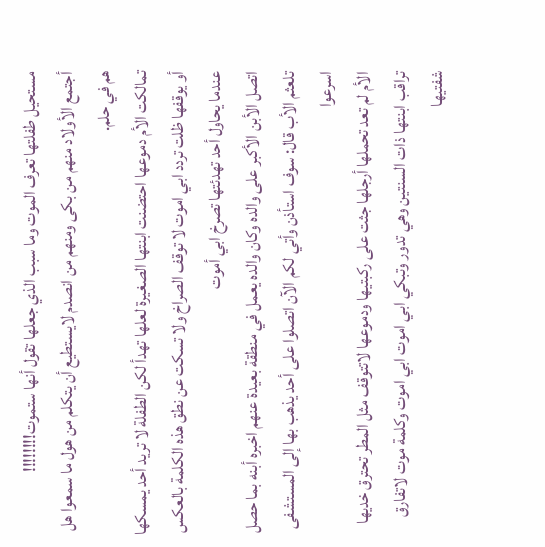مستحيل طفلتها تعرف الموت وما سبب الذي جعلها تقول أنها ستموت!!!!!!!!
أجتمع الأولاد منهم من بكى ومنهم من انصدم لايستطيع أن يتكلم من هول ما سمعوا هل هم في حلم.
تمالكت الأم دموعها احتضنت ابنتها الصغيرة لعلها تهدأ لكن الطفلة لا تريد أحد يمسكها أو يوقفها ظلت تردد ابي اموت لا توقف الصراخ ولا تسكت عن نطق هذه الكلمة بالعكس عندما يحاول أحد تهدئتها تصرخ ابي أموت
اتصل الأبن الأكبر على والده وكان والده يعمل في منطقة بعيدة عنهم اخبره أبنه بما حصل تلعثم الأب قال: سوف استأذن وأتي لكم الآن اتصلوا على أحد يذهب بها إلى المستشفى اسرعوا
الأم لم تعد تحملها أرجلها جثت على ركبتيها ودموعها لاتتوقف مثل المطر تحترق خديها تراقب ابنتها ذات السنتين وهي تدور وتبكي ابي اموت ابي اموت وكلمة موت لاتفارق شفتيها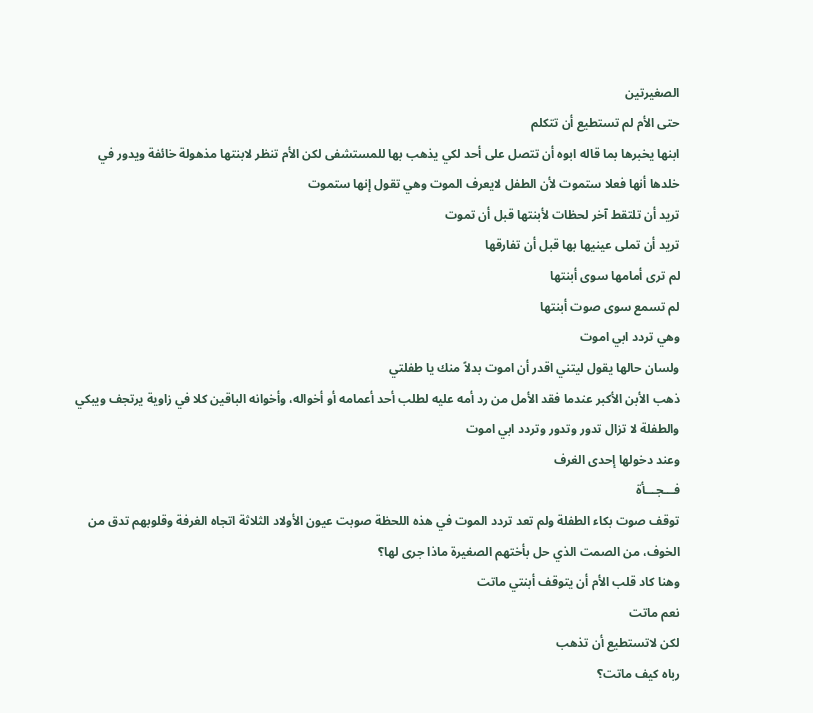الصغيرتين
حتى الأم لم تستطيع أن تتكلم
ابنها يخبرها بما قاله ابوه أن تتصل على أحد لكي يذهب بها للمستشفى لكن الأم تنظر لابنتها مذهولة خائفة ويدور في خلدها أنها فعلا ستموت لأن الطفل لايعرف الموت وهي تقول إنها ستموت
تريد أن تلتقط آخر لحظات لأبنتها قبل أن تموت
تريد أن تملى عينيها بها قبل أن تفارقها
لم ترى أمامها سوى أبنتها
لم تسمع سوى صوت أبنتها
وهي تردد ابي اموت
ولسان حالها يقول ليتني اقدر أن اموت بدلاً منك يا طفلتي
ذهب الأبن الأكبر عندما فقد الأمل من رد أمه عليه لطلب أحد أعمامه أو أخواله، وأخوانه الباقين كلا في زاوية يرتجف ويبكي والطفلة لا تزال تدور وتدور وتردد ابي اموت
وعند دخولها إحدى الغرف
فـــجـــأة
توقف صوت بكاء الطفلة ولم تعد تردد الموت في هذه اللحظة صوبت عيون الأولاد الثلاثة اتجاه الغرفة وقلوبهم تدق من الخوف، من الصمت الذي حل بأختهم الصغيرة ماذا جرى لها؟
وهنا كاد قلب الأم أن يتوقف أبنتي ماتت
نعم ماتت
لكن لاتستطيع أن تذهب
رباه كيف ماتت؟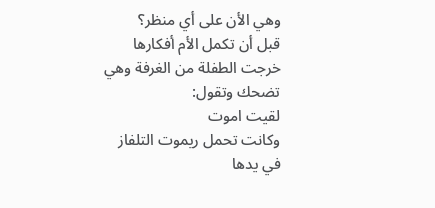وهي الأن على أي منظر؟
قبل أن تكمل الأم أفكارها خرجت الطفلة من الغرفة وهي تضحك وتقول:
لقيت اموت
وكانت تحمل ريموت التلفاز في يدها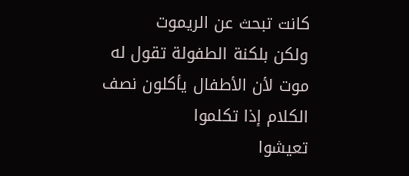كانت تبحث عن الريموت
ولكن بلكنة الطفولة تقول له موت لأن الأطفال يأكلون نصف الكلام إذا تكلموا
تعيشوا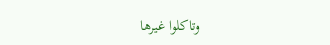وتاكلوا غيرها